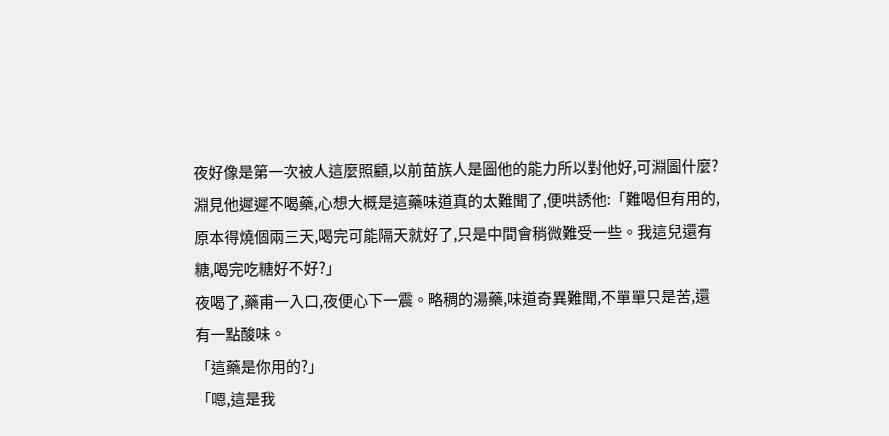夜好像是第一次被人這麼照顧,以前苗族人是圖他的能力所以對他好,可淵圖什麼?
淵見他遲遲不喝藥,心想大概是這藥味道真的太難聞了,便哄誘他:「難喝但有用的,原本得燒個兩三天,喝完可能隔天就好了,只是中間會稍微難受一些。我這兒還有糖,喝完吃糖好不好?」
夜喝了,藥甫一入口,夜便心下一震。略稠的湯藥,味道奇異難聞,不單單只是苦,還有一點酸味。
「這藥是你用的?」
「嗯,這是我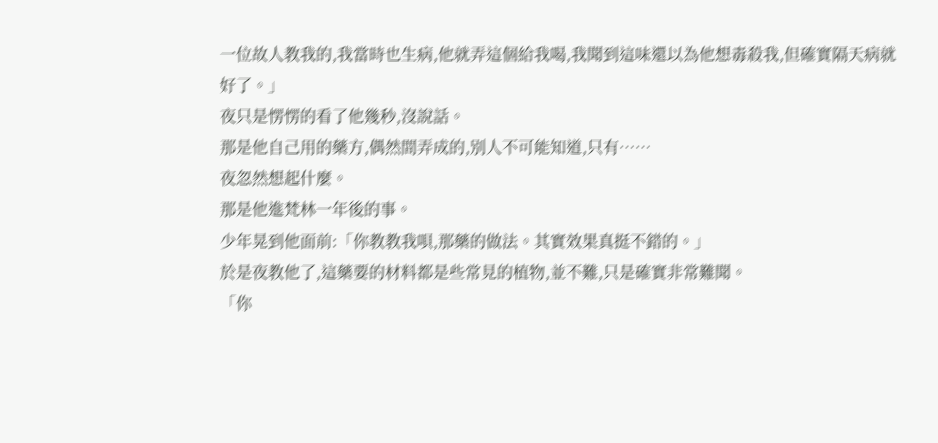一位故人教我的,我當時也生病,他就弄這個給我喝,我聞到這味還以為他想毒殺我,但確實隔天病就好了。」
夜只是愣愣的看了他幾秒,沒說話。
那是他自己用的藥方,偶然間弄成的,別人不可能知道,只有……
夜忽然想起什麼。
那是他進梵林一年後的事。
少年晃到他面前:「你教教我唄,那藥的做法。其實效果真挺不錯的。」
於是夜教他了,這藥要的材料都是些常見的植物,並不難,只是確實非常難聞。
「你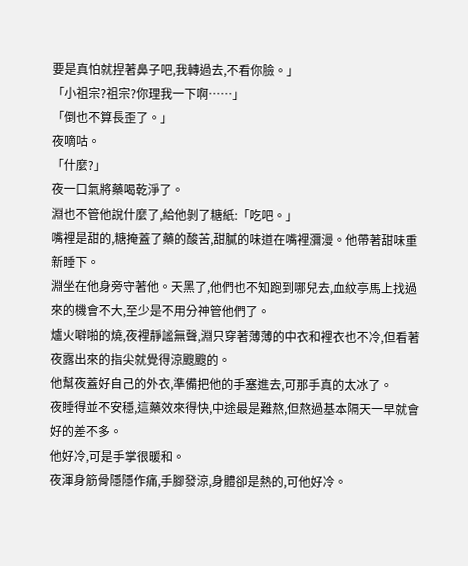要是真怕就捏著鼻子吧,我轉過去,不看你臉。」
「小祖宗?祖宗?你理我一下啊……」
「倒也不算長歪了。」
夜嘀咕。
「什麼?」
夜一口氣將藥喝乾淨了。
淵也不管他說什麼了,給他剝了糖紙:「吃吧。」
嘴裡是甜的,糖掩蓋了藥的酸苦,甜膩的味道在嘴裡瀰漫。他帶著甜味重新睡下。
淵坐在他身旁守著他。天黑了,他們也不知跑到哪兒去,血紋亭馬上找過來的機會不大,至少是不用分神管他們了。
爐火噼啪的燒,夜裡靜謐無聲,淵只穿著薄薄的中衣和裡衣也不冷,但看著夜露出來的指尖就覺得涼颼颼的。
他幫夜蓋好自己的外衣,準備把他的手塞進去,可那手真的太冰了。
夜睡得並不安穩,這藥效來得快,中途最是難熬,但熬過基本隔天一早就會好的差不多。
他好冷,可是手掌很暖和。
夜渾身筋骨隱隱作痛,手腳發涼,身體卻是熱的,可他好冷。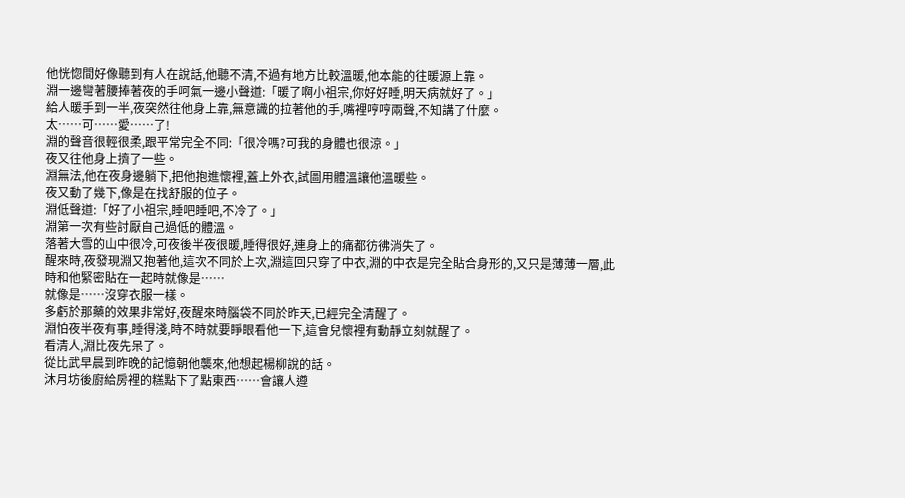他恍惚間好像聽到有人在說話,他聽不清,不過有地方比較溫暖,他本能的往暖源上靠。
淵一邊彎著腰捧著夜的手呵氣一邊小聲道:「暖了啊小祖宗,你好好睡,明天病就好了。」
給人暖手到一半,夜突然往他身上靠,無意識的拉著他的手,嘴裡哼哼兩聲,不知講了什麼。
太……可……愛……了!
淵的聲音很輕很柔,跟平常完全不同:「很冷嗎?可我的身體也很涼。」
夜又往他身上擠了一些。
淵無法,他在夜身邊躺下,把他抱進懷裡,蓋上外衣,試圖用體溫讓他溫暖些。
夜又動了幾下,像是在找舒服的位子。
淵低聲道:「好了小祖宗,睡吧睡吧,不冷了。」
淵第一次有些討厭自己過低的體溫。
落著大雪的山中很冷,可夜後半夜很暖,睡得很好,連身上的痛都彷彿消失了。
醒來時,夜發現淵又抱著他,這次不同於上次,淵這回只穿了中衣,淵的中衣是完全貼合身形的,又只是薄薄一層,此時和他緊密貼在一起時就像是……
就像是……沒穿衣服一樣。
多虧於那藥的效果非常好,夜醒來時腦袋不同於昨天,已經完全清醒了。
淵怕夜半夜有事,睡得淺,時不時就要睜眼看他一下,這會兒懷裡有動靜立刻就醒了。
看清人,淵比夜先呆了。
從比武早晨到昨晚的記憶朝他襲來,他想起楊柳說的話。
沐月坊後廚給房裡的糕點下了點東西……會讓人遵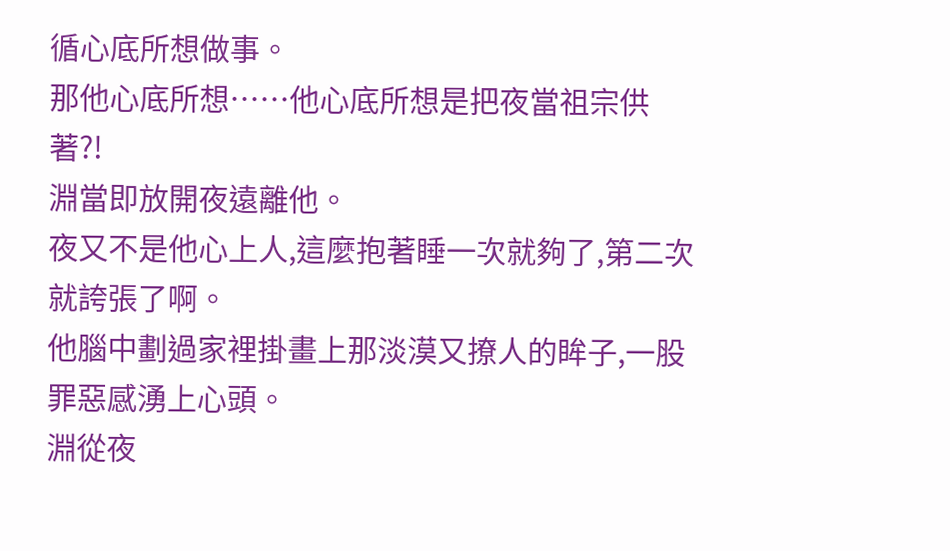循心底所想做事。
那他心底所想……他心底所想是把夜當祖宗供著?!
淵當即放開夜遠離他。
夜又不是他心上人,這麼抱著睡一次就夠了,第二次就誇張了啊。
他腦中劃過家裡掛畫上那淡漠又撩人的眸子,一股罪惡感湧上心頭。
淵從夜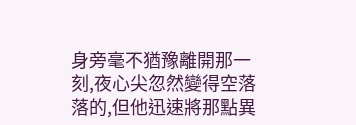身旁毫不猶豫離開那一刻,夜心尖忽然變得空落落的,但他迅速將那點異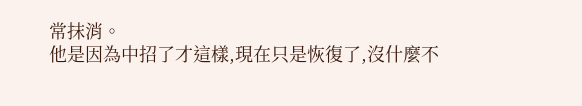常抹消。
他是因為中招了才這樣,現在只是恢復了,沒什麼不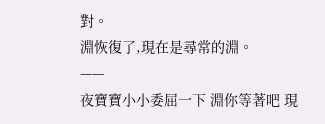對。
淵恢復了,現在是尋常的淵。
——
夜寶寶小小委屈一下 淵你等著吧 現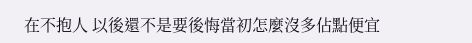在不抱人 以後還不是要後悔當初怎麼沒多佔點便宜